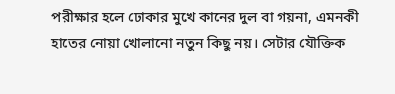পরীক্ষার হলে ঢোকার মুখে কানের দুল বা গয়না, এমনকী হাতের নোয়া খোলানো নতুন কিছু নয়। সেটার যৌক্তিক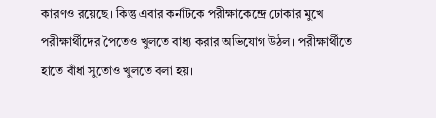কারণও রয়েছে। কিন্তু এবার কর্নাটকে পরীক্ষাকেন্দ্রে ঢোকার মুখে পরীক্ষার্থীদের পৈতেও খুলতে বাধ্য করার অভিযোগ উঠল। পরীক্ষার্থীতে হাতে বাঁধা সুতোও খুলতে বলা হয়।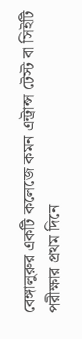বেঙ্গালুরুর একটি কলেজে কমন এন্ট্রান্স টেস্ট বা সিইটি পরীক্ষার প্রথম দিনে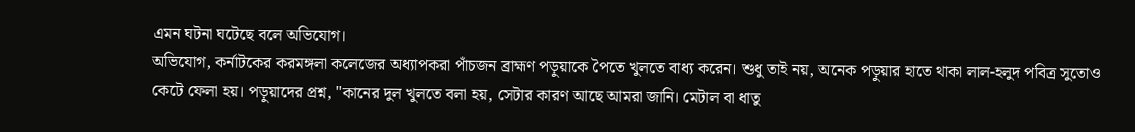এমন ঘটনা ঘটেছে বলে অভিযোগ।
অভিযোগ, কর্নাটকের করমঙ্গলা কলেজের অধ্যাপকরা পাঁচজন ব্রাহ্মণ পড়ুয়াকে পৈতে খুলতে বাধ্য করেন। শুধু তাই নয়, অনেক পড়ুয়ার হাতে থাকা লাল-হলুদ পবিত্র সুতোও কেটে ফেলা হয়। পড়ুয়াদের প্রশ্ন, "কানের দুল খুলতে বলা হয়, সেটার কারণ আছে আমরা জানি। মেটাল বা ধাতু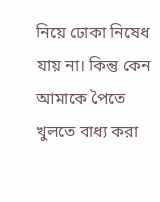নিয়ে ঢোকা নিষেধ যায় না। কিন্তু কেন আমাকে পৈতে খুলতে বাধ্য করা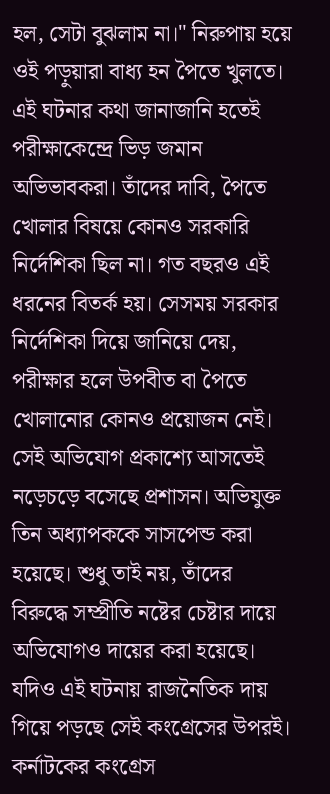হল, সেটা বুঝলাম না।" নিরুপায় হয়ে ওই পড়ুয়ারা বাধ্য হন পৈতে খুলতে।
এই ঘটনার কথা জানাজানি হতেই পরীক্ষাকেন্দ্রে ভিড় জমান অভিভাবকরা। তাঁদের দাবি, পৈতে খোলার বিষয়ে কোনও সরকারি নির্দেশিকা ছিল না। গত বছরও এই ধরনের বিতর্ক হয়। সেসময় সরকার নির্দেশিকা দিয়ে জানিয়ে দেয়, পরীক্ষার হলে উপবীত বা পৈতে খোলানোর কোনও প্রয়োজন নেই। সেই অভিযোগ প্রকাশ্যে আসতেই নড়েচড়ে বসেছে প্রশাসন। অভিযুক্ত তিন অধ্যাপককে সাসপেন্ড করা হয়েছে। শুধু তাই নয়, তাঁদের বিরুদ্ধে সম্প্রীতি নষ্টের চেষ্টার দায়ে অভিযোগও দায়ের করা হয়েছে।
যদিও এই ঘটনায় রাজনৈতিক দায় গিয়ে পড়ছে সেই কংগ্রেসের উপরই। কর্নাটকের কংগ্রেস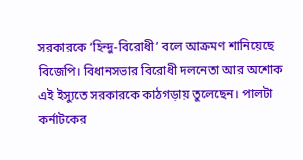সরকারকে ‘হিন্দু-বিরোধী’ বলে আক্রমণ শানিয়েছে বিজেপি। বিধানসভার বিরোধী দলনেতা আর অশোক এই ইস্যুতে সরকারকে কাঠগড়ায় তুলেছেন। পালটা কর্নাটকের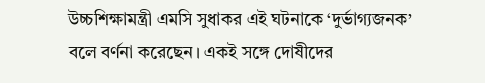উচ্চশিক্ষামন্ত্রী এমসি সুধাকর এই ঘটনাকে ‘দুর্ভাগ্যজনক’ বলে বর্ণনা করেছেন। একই সঙ্গে দোষীদের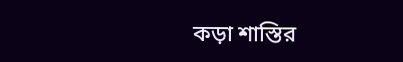কড়া শাস্তির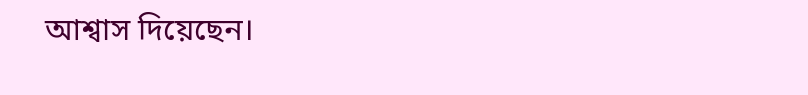আশ্বাস দিয়েছেন।